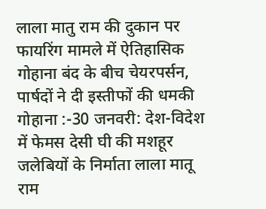लाला मातु राम की दुकान पर फायरिंग मामले में ऐतिहासिक गोहाना बंद के बीच चेयरपर्सन, पार्षदों ने दी इस्तीफों की धमकी
गोहाना :-30 जनवरी: देश-विदेश में फेमस देसी घी की मशहूर जलेबियों के निर्माता लाला मातू राम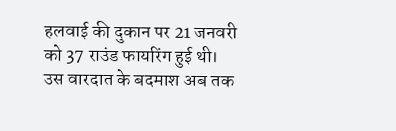हलवाई की दुकान पर 21 जनवरी को 37 राउंड फायरिंग हुई थी। उस वारदात के बदमाश अब तक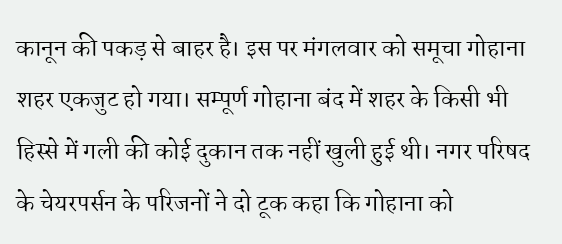कानून की पकड़ से बाहर है। इस पर मंगलवार को समूचा गोहाना शहर एकजुट हो गया। सम्पूर्ण गोहाना बंद में शहर के किसी भी हिस्से में गली की कोई दुकान तक नहीं खुली हुई थी। नगर परिषद के चेयरपर्सन के परिजनों ने दो टूक कहा कि गोहाना को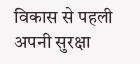विकास से पहली अपनी सुरक्षा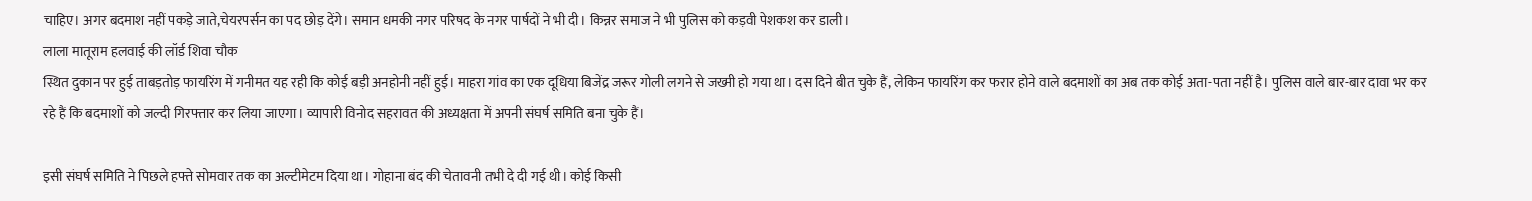चाहिए। अगर बदमाश नहीं पकड़े जाते,चेयरपर्सन का पद छोड़ देंगे। समान धमकी नगर परिषद के नगर पार्षदों ने भी दी। किन्नर समाज ने भी पुलिस को कड़वी पेशकश कर डाली।
लाला मातूराम हलवाई की लॉर्ड शिवा चौक
स्थित दुकान पर हुई ताबड़तोड़ फायरिंग में गनीमत यह रही कि कोई बड़ी अनहोनी नहीं हुई। माहरा गांव का एक दूधिया बिजेंद्र जरूर गोली लगने से जख्मी हो गया था। दस दिने बीत चुके हैं, लेकिन फायरिंग कर फरार होने वाले बदमाशों का अब तक कोई अता-पता नहीं है। पुलिस वाले बार-बार दावा भर कर रहे हैं कि बदमाशों को जल्दी गिरफ्तार कर लिया जाएगा। व्यापारी विनोद सहरावत की अध्यक्षता में अपनी संघर्ष समिति बना चुके हैं।

इसी संघर्ष समिति ने पिछले हफ्ते सोमवार तक का अल्टीमेटम दिया था। गोहाना बंद की चेतावनी तभी दे दी गई थी। कोई किसी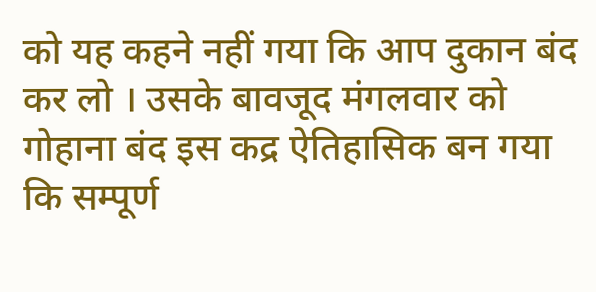को यह कहने नहीं गया कि आप दुकान बंद कर लो । उसके बावजूद मंगलवार को गोहाना बंद इस कद्र ऐतिहासिक बन गया कि सम्पूर्ण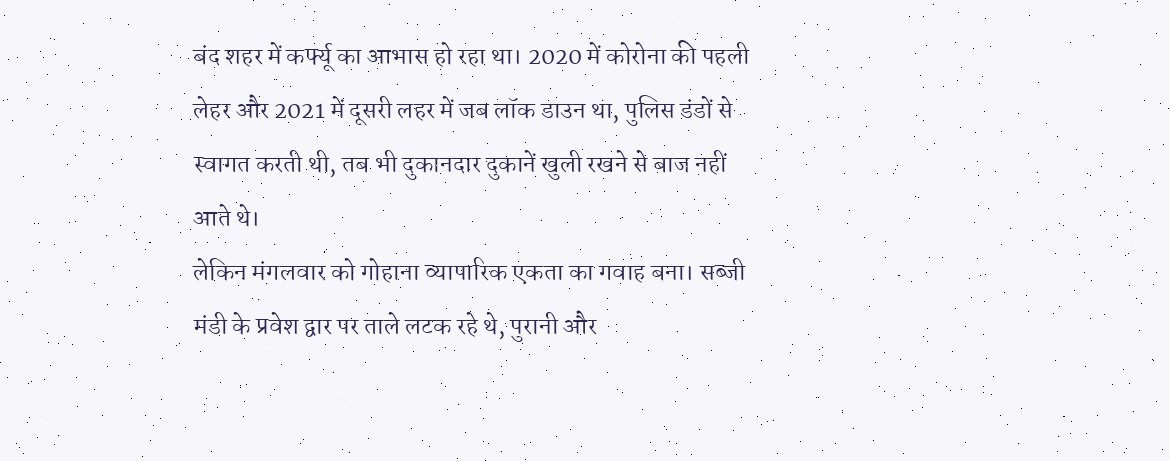बंद शहर में कर्फ्यू का आभास हो रहा था। 2020 में कोरोना की पहली लेहर और 2021 में दूसरी लहर में जब लॉक डाउन था, पुलिस डंडों से स्वागत करती थी, तब भी दुकानदार दुकानें खुली रखने से बाज नहीं आते थे।
लेकिन मंगलवार को गोहाना व्यापारिक एकता का गवाह बना। सब्जी मंडी के प्रवेश द्वार पर ताले लटक रहे थे, पुरानी और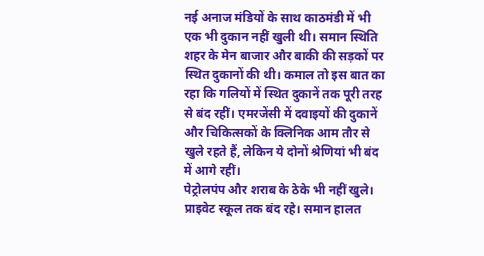नई अनाज मंडियों के साथ काठमंडी में भी एक भी दुकान नहीं खुली थी। समान स्थिति शहर के मेन बाजार और बाकी की सड़कों पर स्थित दुकानों की थी। कमाल तो इस बात का रहा कि गलियों में स्थित दुकानें तक पूरी तरह से बंद रहीं। एमरजेंसी में दवाइयों की दुकानें और चिकित्सकों के क्लिनिक आम तौर से खुले रहते हैं, लेकिन ये दोनों श्रेणियां भी बंद में आगे रहीं।
पेट्रोलपंप और शराब के ठेके भी नहीं खुले। प्राइवेट स्कूल तक बंद रहे। समान हालत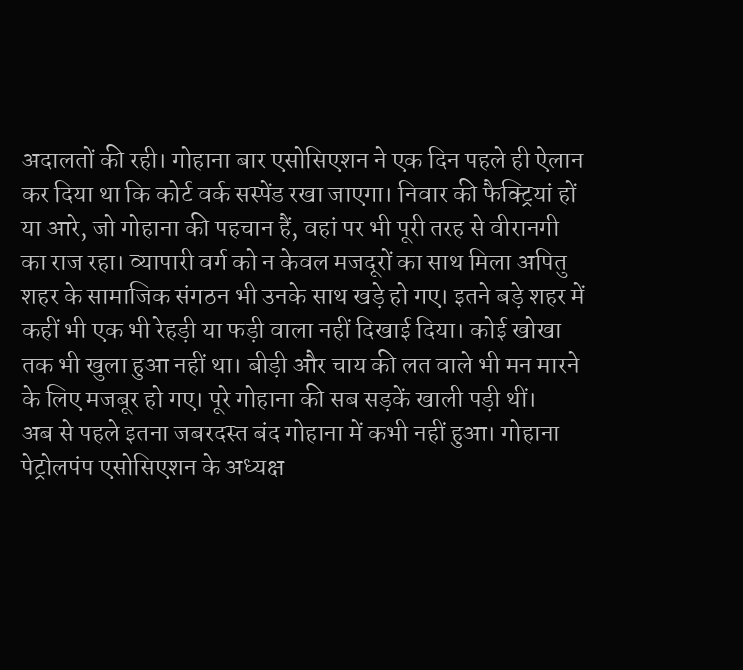अदालतों की रही। गोहाना बार एसोसिएशन ने एक दिन पहले ही ऐलान कर दिया था कि कोर्ट वर्क सस्पेंड रखा जाएगा। निवार की फैक्ट्रियां हों या आरे, जो गोहाना की पहचान हैं, वहां पर भी पूरी तरह से वीरानगी का राज रहा। व्यापारी वर्ग को न केवल मजदूरों का साथ मिला अपितु शहर के सामाजिक संगठन भी उनके साथ खड़े हो गए। इतने बड़े शहर में कहीं भी एक भी रेहड़ी या फड़ी वाला नहीं दिखाई दिया। कोई खोखा तक भी खुला हुआ नहीं था। बीड़ी और चाय की लत वाले भी मन मारने के लिए मजबूर हो गए। पूरे गोहाना की सब सड़कें खाली पड़ी थीं।
अब से पहले इतना जबरदस्त बंद गोहाना में कभी नहीं हुआ। गोहाना पेट्रोलपंप एसोसिएशन के अध्यक्ष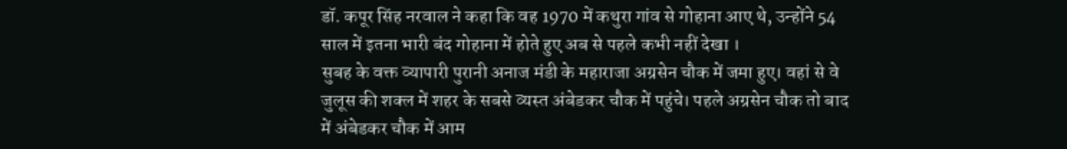डॉ. कपूर सिंह नरवाल ने कहा कि वह 1970 में कथुरा गांव से गोहाना आए थे, उन्होंने 54 साल में इतना भारी बंद गोहाना में होते हुए अब से पहले कभी नहीं देखा ।
सुबह के वक्त व्यापारी पुरानी अनाज मंडी के महाराजा अग्रसेन चौक में जमा हुए। वहां से वे जुलूस की शक्ल में शहर के सबसे व्यस्त अंबेडकर चौक में पहुंचे। पहले अग्रसेन चौक तो बाद में अंबेडकर चौक में आम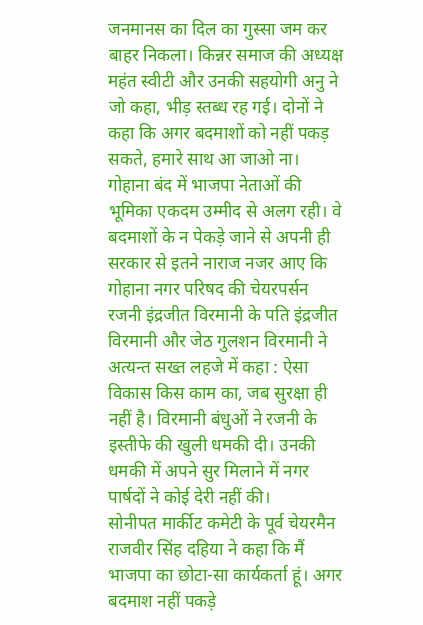जनमानस का दिल का गुस्सा जम कर बाहर निकला। किन्नर समाज की अध्यक्ष महंत स्वीटी और उनकी सहयोगी अनु ने जो कहा, भीड़ स्तब्ध रह गई। दोनों ने कहा कि अगर बदमाशों को नहीं पकड़ सकते, हमारे साथ आ जाओ ना।
गोहाना बंद में भाजपा नेताओं की भूमिका एकदम उम्मीद से अलग रही। वे बदमाशों के न पेकड़े जाने से अपनी ही सरकार से इतने नाराज नजर आए कि गोहाना नगर परिषद की चेयरपर्सन रजनी इंद्रजीत विरमानी के पति इंद्रजीत विरमानी और जेठ गुलशन विरमानी ने अत्यन्त सख्त लहजे में कहा : ऐसा विकास किस काम का, जब सुरक्षा ही नहीं है। विरमानी बंधुओं ने रजनी के इस्तीफे की खुली धमकी दी। उनकी धमकी में अपने सुर मिलाने में नगर पार्षदों ने कोई देरी नहीं की।
सोनीपत मार्कीट कमेटी के पूर्व चेयरमैन राजवीर सिंह दहिया ने कहा कि मैं भाजपा का छोटा-सा कार्यकर्ता हूं। अगर बदमाश नहीं पकड़े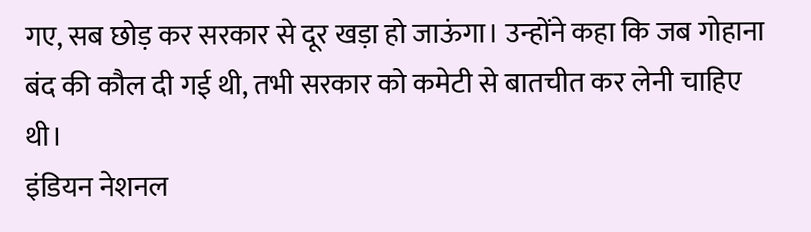गए, सब छोड़ कर सरकार से दूर खड़ा हो जाऊंगा। उन्होंने कहा कि जब गोहाना बंद की कौल दी गई थी, तभी सरकार को कमेटी से बातचीत कर लेनी चाहिए थी।
इंडियन नेशनल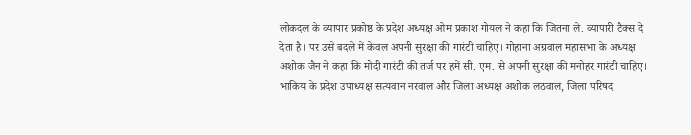लोकदल के व्यापार प्रकोष्ठ के प्रदेश अध्यक्ष ओम प्रकाश गोयल ने कहा कि जितना ले. व्यापारी टैक्स दे देता है। पर उसे बदले में केवल अपनी सुरक्षा की गारंटी चाहिए। गोहाना अग्रवाल महासभा के अध्यक्ष अशोक जैन ने कहा कि मोदी गारंटी की तर्ज पर हमें सी. एम. से अपनी सुरक्षा की मनोहर गारंटी चाहिए।
भाकिय के प्रदेश उपाध्यक्ष सत्यवान नरवाल और जिला अध्यक्ष अशोक लठवाल, जिला परिषद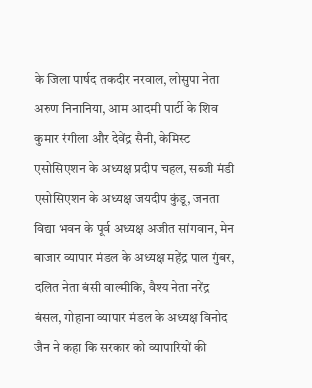के जिला पार्षद तकदीर नरवाल, लोसुपा नेता अरुण निनानिया, आम आदमी पार्टी के शिव कुमार रंगीला और देवेंद्र सैनी, केमिस्ट एसोसिएशन के अध्यक्ष प्रदीप चहल, सब्जी मंडी एसोसिएशन के अध्यक्ष जयदीप कुंडू, जनता विद्या भवन के पूर्व अध्यक्ष अजीत सांगवान, मेन बाजार व्यापार मंडल के अध्यक्ष महेंद्र पाल गुंबर, दलित नेता बंसी वाल्मीकि, वैश्य नेता नरेंद्र बंसल, गोहाना व्यापार मंडल के अध्यक्ष विनोद जैन ने कहा कि सरकार को व्यापारियों की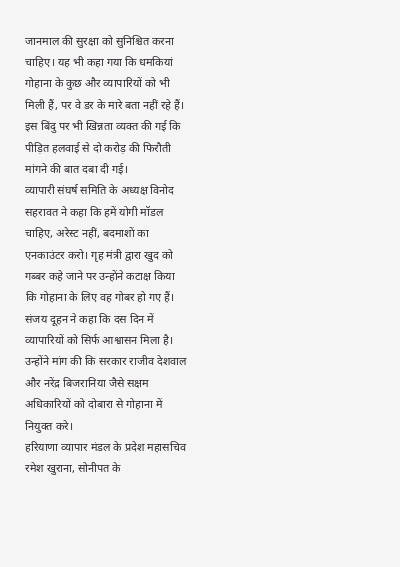जानमाल की सुरक्षा को सुनिश्चित करना चाहिए। यह भी कहा गया कि धमकियां गोहाना के कुछ और व्यापारियों को भी मिली हैं, पर वे डर के मारे बता नहीं रहे हैं। इस बिंदु पर भी खिन्नता व्यक्त की गई कि पीड़ित हलवाई से दो करोड़ की फिरौती मांगने की बात दबा दी गई।
व्यापारी संघर्ष समिति के अध्यक्ष विनोद सहरावत ने कहा कि हमें योगी मॉडल चाहिए, अरेस्ट नहीं, बदमाशों का एनकाउंटर करो। गृह मंत्री द्वारा खुद को गब्बर कहे जाने पर उन्होंने कटाक्ष किया कि गोहाना के लिए वह गोबर हो गए हैं। संजय दूहन ने कहा कि दस दिन में व्यापारियों को सिर्फ आश्वासन मिला है। उन्होंने मांग की कि सरकार राजीव देशवाल और नरेंद्र बिजरानिया जैसे सक्षम अधिकारियों को दोबारा से गोहाना में नियुक्त करे।
हरियाणा व्यापार मंडल के प्रदेश महासचिव रमेश खुराना, सोनीपत के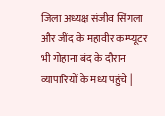जिला अध्यक्ष संजीव सिंगला और जींद के महावीर कम्प्यूटर भी गोहाना बंद के दौरान व्यापारियों के मध्य पहुंचे |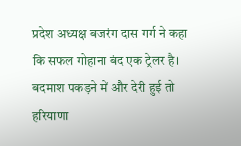प्रदेश अध्यक्ष बजरंग दास गर्ग ने कहा कि सफल गोहाना बंद एक ट्रेलर है। बदमाश पकड़ने में और देरी हुई तो हरियाणा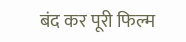बंद कर पूरी फिल्म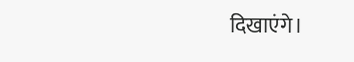दिखाएंगे।